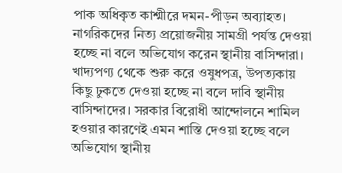পাক অধিকৃত কাশ্মীরে দমন-পীড়ন অব্যাহত। নাগরিকদের নিত্য প্রয়োজনীয় সামগ্রী পর্যন্ত দেওয়া হচ্ছে না বলে অভিযোগ করেন স্থানীয় বাসিন্দারা। খাদ্যপণ্য থেকে শুরু করে ওষুধপত্র, উপত্যকায় কিছু ঢুকতে দেওয়া হচ্ছে না বলে দাবি স্থানীয় বাসিন্দাদের। সরকার বিরোধী আন্দোলনে শামিল হওয়ার কারণেই এমন শাস্তি দেওয়া হচ্ছে বলে অভিযোগ স্থানীয়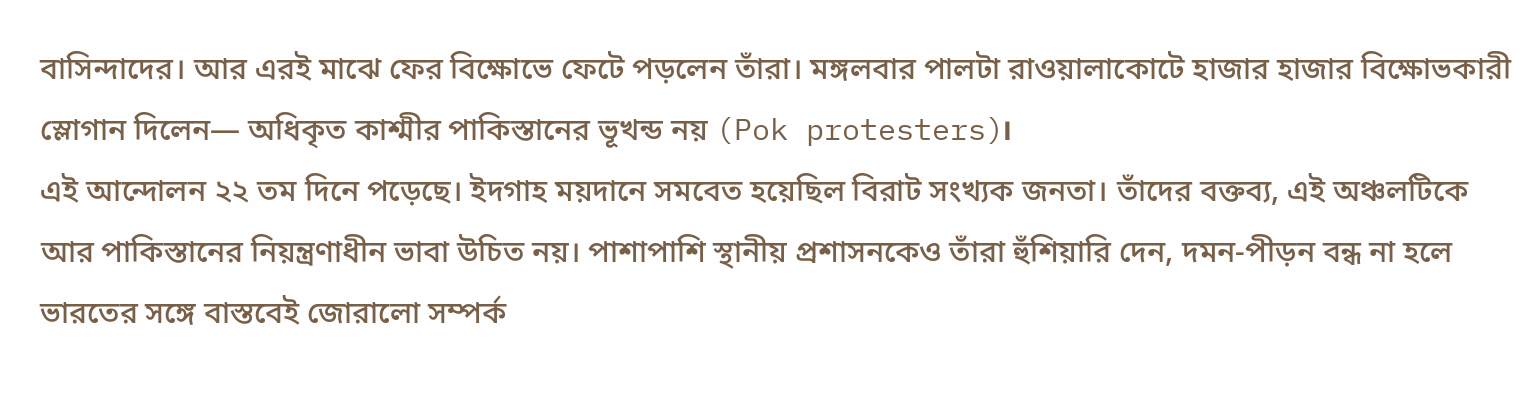বাসিন্দাদের। আর এরই মাঝে ফের বিক্ষোভে ফেটে পড়লেন তাঁরা। মঙ্গলবার পালটা রাওয়ালাকোটে হাজার হাজার বিক্ষোভকারী স্লোগান দিলেন— অধিকৃত কাশ্মীর পাকিস্তানের ভূখন্ড নয় (Pok protesters)।
এই আন্দোলন ২২ তম দিনে পড়েছে। ইদগাহ ময়দানে সমবেত হয়েছিল বিরাট সংখ্যক জনতা। তাঁদের বক্তব্য, এই অঞ্চলটিকে আর পাকিস্তানের নিয়ন্ত্রণাধীন ভাবা উচিত নয়। পাশাপাশি স্থানীয় প্রশাসনকেও তাঁরা হুঁশিয়ারি দেন, দমন-পীড়ন বন্ধ না হলে ভারতের সঙ্গে বাস্তবেই জোরালো সম্পর্ক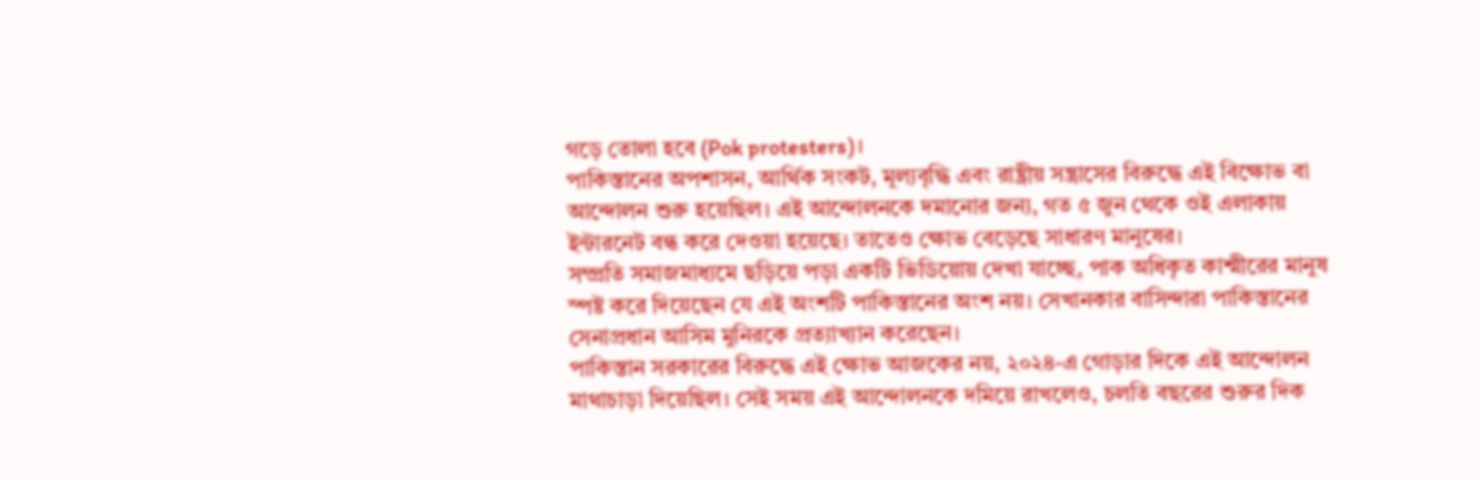গড়ে তোলা হবে (Pok protesters)।
পাকিস্তানের অপশাসন, আর্থিক সংকট, মূল্যবৃদ্ধি এবং রাষ্ট্রীয় সন্ত্রাসের বিরুদ্ধে এই বিক্ষোভ বা আন্দোলন শুরু হয়েছিল। এই আন্দোলনকে দমানোর জন্য, গত ৫ জুন থেকে ওই এলাকায় ইন্টারনেট বন্ধ করে দেওয়া হয়েছে। তাতেও ক্ষোভ বেড়েছে সাধারণ মানুষের।
সম্প্রতি সমাজমাধ্যমে ছড়িয়ে পড়া একটি ভিডিয়োয় দেখা যাচ্ছে, পাক অধিকৃত কাশ্মীরের মানুষ স্পষ্ট করে দিয়েছেন যে এই অংশটি পাকিস্তানের অংশ নয়। সেখানকার বাসিন্দারা পাকিস্তানের সেনাপ্রধান আসিম মুনিরকে প্রত্যাখ্যান করেছেন।
পাকিস্তান সরকারের বিরুদ্ধে এই ক্ষোভ আজকের নয়, ২০২৪-এ গোড়ার দিকে এই আন্দোলন মাথাচাড়া দিয়েছিল। সেই সময় এই আন্দোলনকে দমিয়ে রাখলেও, চলতি বছরের শুরুর দিক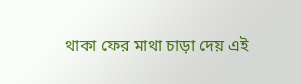থাকা ফের মাথা চাড়া দেয় এই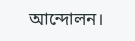আন্দোলন।